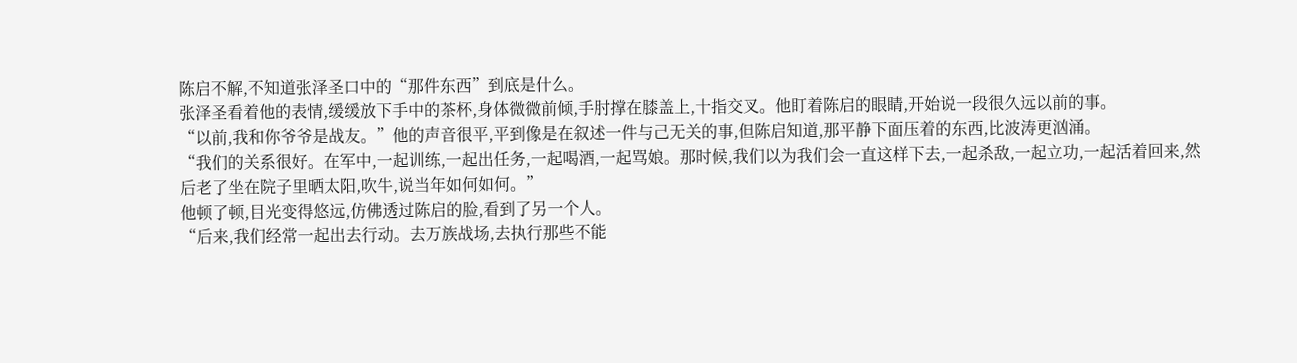陈启不解,不知道张泽圣口中的“那件东西”到底是什么。
张泽圣看着他的表情,缓缓放下手中的茶杯,身体微微前倾,手肘撑在膝盖上,十指交叉。他盯着陈启的眼睛,开始说一段很久远以前的事。
“以前,我和你爷爷是战友。”他的声音很平,平到像是在叙述一件与己无关的事,但陈启知道,那平静下面压着的东西,比波涛更汹涌。
“我们的关系很好。在军中,一起训练,一起出任务,一起喝酒,一起骂娘。那时候,我们以为我们会一直这样下去,一起杀敌,一起立功,一起活着回来,然后老了坐在院子里晒太阳,吹牛,说当年如何如何。”
他顿了顿,目光变得悠远,仿佛透过陈启的脸,看到了另一个人。
“后来,我们经常一起出去行动。去万族战场,去执行那些不能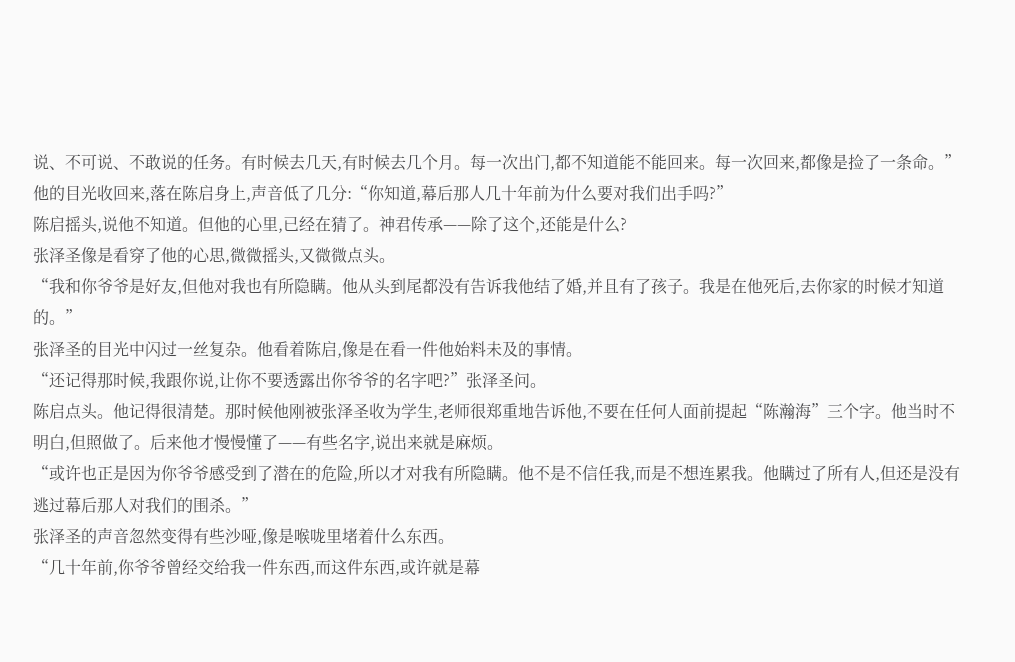说、不可说、不敢说的任务。有时候去几天,有时候去几个月。每一次出门,都不知道能不能回来。每一次回来,都像是捡了一条命。”
他的目光收回来,落在陈启身上,声音低了几分:“你知道,幕后那人几十年前为什么要对我们出手吗?”
陈启摇头,说他不知道。但他的心里,已经在猜了。神君传承——除了这个,还能是什么?
张泽圣像是看穿了他的心思,微微摇头,又微微点头。
“我和你爷爷是好友,但他对我也有所隐瞒。他从头到尾都没有告诉我他结了婚,并且有了孩子。我是在他死后,去你家的时候才知道的。”
张泽圣的目光中闪过一丝复杂。他看着陈启,像是在看一件他始料未及的事情。
“还记得那时候,我跟你说,让你不要透露出你爷爷的名字吧?”张泽圣问。
陈启点头。他记得很清楚。那时候他刚被张泽圣收为学生,老师很郑重地告诉他,不要在任何人面前提起“陈瀚海”三个字。他当时不明白,但照做了。后来他才慢慢懂了——有些名字,说出来就是麻烦。
“或许也正是因为你爷爷感受到了潜在的危险,所以才对我有所隐瞒。他不是不信任我,而是不想连累我。他瞒过了所有人,但还是没有逃过幕后那人对我们的围杀。”
张泽圣的声音忽然变得有些沙哑,像是喉咙里堵着什么东西。
“几十年前,你爷爷曾经交给我一件东西,而这件东西,或许就是幕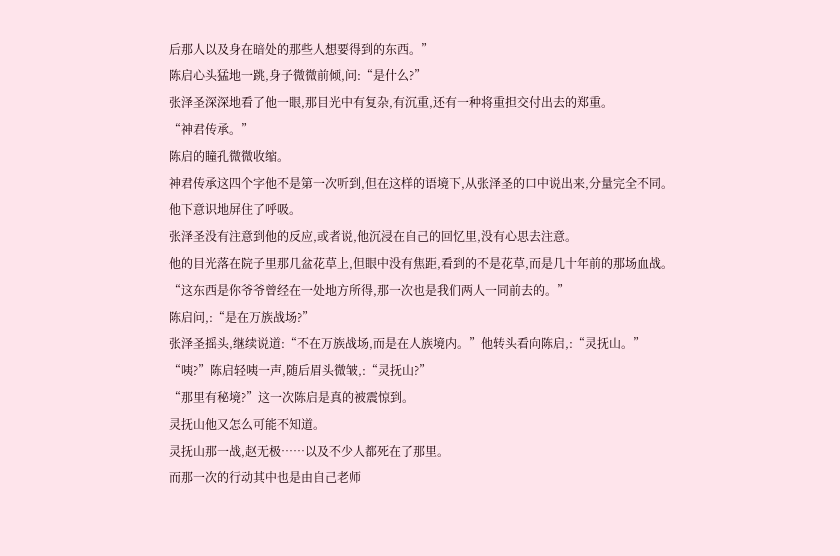后那人以及身在暗处的那些人想要得到的东西。”
陈启心头猛地一跳,身子微微前倾,问:“是什么?”
张泽圣深深地看了他一眼,那目光中有复杂,有沉重,还有一种将重担交付出去的郑重。
“神君传承。”
陈启的瞳孔微微收缩。
神君传承这四个字他不是第一次听到,但在这样的语境下,从张泽圣的口中说出来,分量完全不同。
他下意识地屏住了呼吸。
张泽圣没有注意到他的反应,或者说,他沉浸在自己的回忆里,没有心思去注意。
他的目光落在院子里那几盆花草上,但眼中没有焦距,看到的不是花草,而是几十年前的那场血战。
“这东西是你爷爷曾经在一处地方所得,那一次也是我们两人一同前去的。”
陈启问,:“是在万族战场?”
张泽圣摇头,继续说道:“不在万族战场,而是在人族境内。”他转头看向陈启,:“灵抚山。”
“咦?”陈启轻咦一声,随后眉头微皱,:“灵抚山?”
“那里有秘境?”这一次陈启是真的被震惊到。
灵抚山他又怎么可能不知道。
灵抚山那一战,赵无极……以及不少人都死在了那里。
而那一次的行动其中也是由自己老师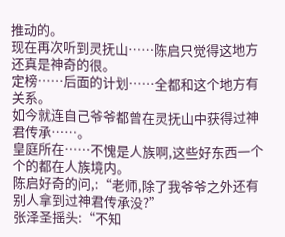推动的。
现在再次听到灵抚山……陈启只觉得这地方还真是神奇的很。
定榜……后面的计划……全都和这个地方有关系。
如今就连自己爷爷都曾在灵抚山中获得过神君传承……。
皇庭所在……不愧是人族啊,这些好东西一个个的都在人族境内。
陈启好奇的问,:“老师,除了我爷爷之外还有别人拿到过神君传承没?”
张泽圣摇头:“不知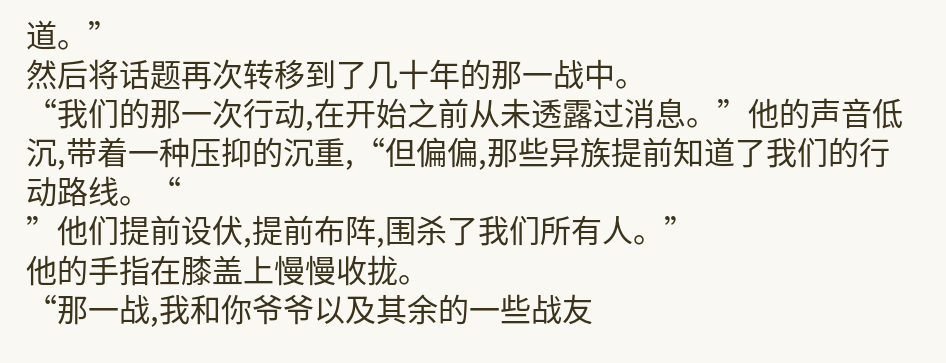道。”
然后将话题再次转移到了几十年的那一战中。
“我们的那一次行动,在开始之前从未透露过消息。”他的声音低沉,带着一种压抑的沉重,“但偏偏,那些异族提前知道了我们的行动路线。“
”他们提前设伏,提前布阵,围杀了我们所有人。”
他的手指在膝盖上慢慢收拢。
“那一战,我和你爷爷以及其余的一些战友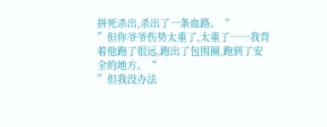拼死杀出,杀出了一条血路。“
”但你爷爷伤势太重了,太重了……我背着他跑了很远,跑出了包围圈,跑到了安全的地方。“
”但我没办法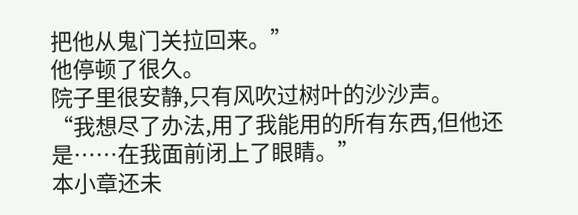把他从鬼门关拉回来。”
他停顿了很久。
院子里很安静,只有风吹过树叶的沙沙声。
“我想尽了办法,用了我能用的所有东西,但他还是……在我面前闭上了眼睛。”
本小章还未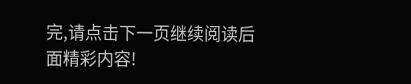完,请点击下一页继续阅读后面精彩内容!